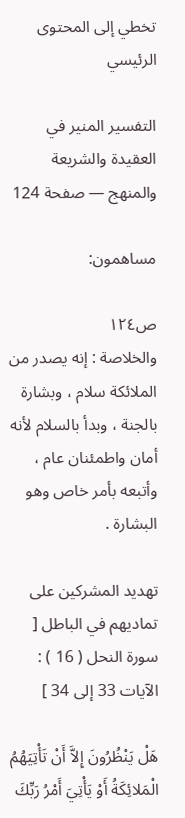تخطي إلى المحتوى الرئيسي

التفسير المنير في العقيدة والشريعة والمنهج — صفحة 124

مساهمون:

ص١٢٤
والخلاصة : إنه يصدر من الملائكة سلام ، وبشارة بالجنة ، وبدأ بالسلام لأنه أمان واطمئنان عام ، وأتبعه بأمر خاص وهو البشارة .

تهديد المشركين على تماديهم في الباطل [ سورة النحل ( 16 ) : الآيات 33 إلى 34 ]

هَلْ يَنْظُرُونَ إِلاَّ أَنْ تَأْتِيَهُمُ الْمَلائِكَةُ أَوْ يَأْتِيَ أَمْرُ رَبِّكَ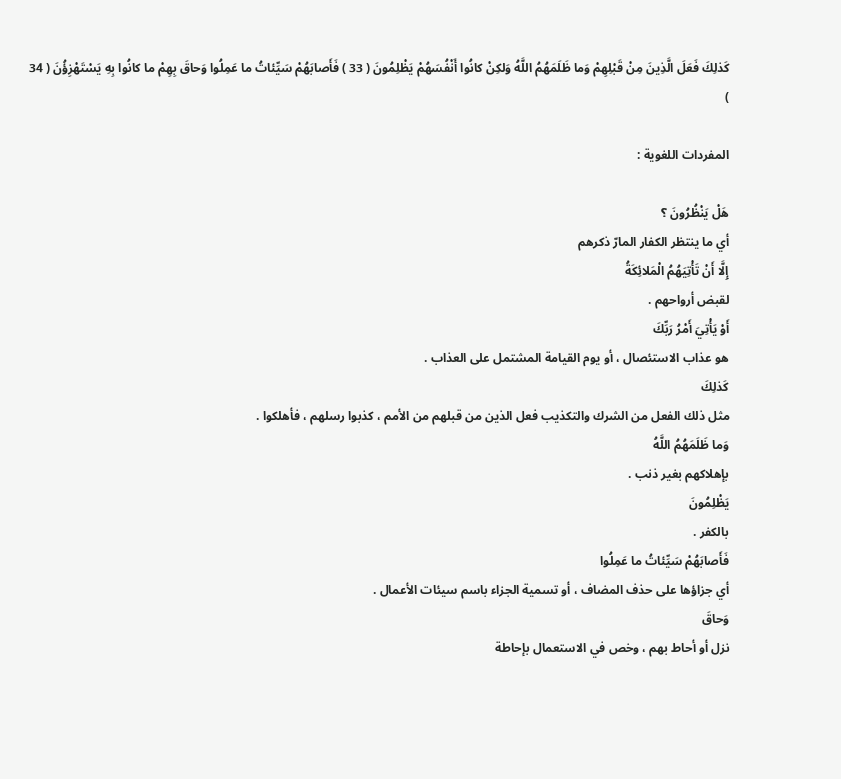كَذلِكَ فَعَلَ الَّذِينَ مِنْ قَبْلِهِمْ وَما ظَلَمَهُمُ اللَّهُ وَلكِنْ كانُوا أَنْفُسَهُمْ يَظْلِمُونَ ( 33 ) فَأَصابَهُمْ سَيِّئاتُ ما عَمِلُوا وَحاقَ بِهِمْ ما كانُوا بِهِ يَسْتَهْزِؤُنَ ( 34 )

المفردات اللغوية :

هَلْ يَنْظُرُونَ ؟
أي ما ينتظر الكفار المارّ ذكرهم
إِلَّا أَنْ تَأْتِيَهُمُ الْمَلائِكَةُ
لقبض أرواحهم .
أَوْ يَأْتِيَ أَمْرُ رَبِّكَ
هو عذاب الاستئصال ، أو يوم القيامة المشتمل على العذاب .
كَذلِكَ
مثل ذلك الفعل من الشرك والتكذيب فعل الذين من قبلهم من الأمم ، كذبوا رسلهم ، فأهلكوا .
وَما ظَلَمَهُمُ اللَّهُ
بإهلاكهم بغير ذنب .
يَظْلِمُونَ
بالكفر .
فَأَصابَهُمْ سَيِّئاتُ ما عَمِلُوا
أي جزاؤها على حذف المضاف ، أو تسمية الجزاء باسم سيئات الأعمال .
وَحاقَ
نزل أو أحاط بهم ، وخص في الاستعمال بإحاطة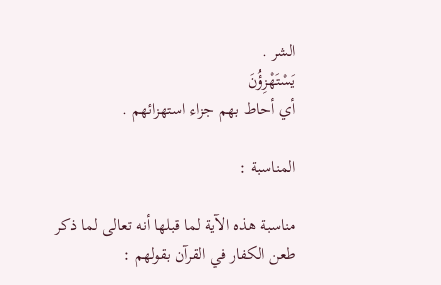الشر .
يَسْتَهْزِؤُنَ
أي أحاط بهم جزاء استهزائهم .

المناسبة :

مناسبة هذه الآية لما قبلها أنه تعالى لما ذكر طعن الكفار في القرآن بقولهم :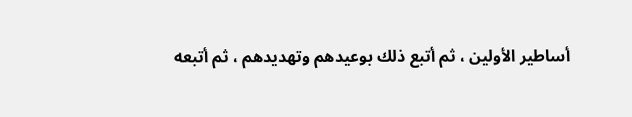أساطير الأولين ، ثم أتبع ذلك بوعيدهم وتهديدهم ، ثم أتبعه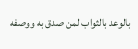بالوعد بالثواب لمن صدق به ووصفه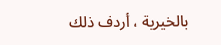بالخيرية ، أردف ذلك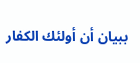ببيان أن أولئك الكفار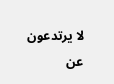لا يرتدعون عن